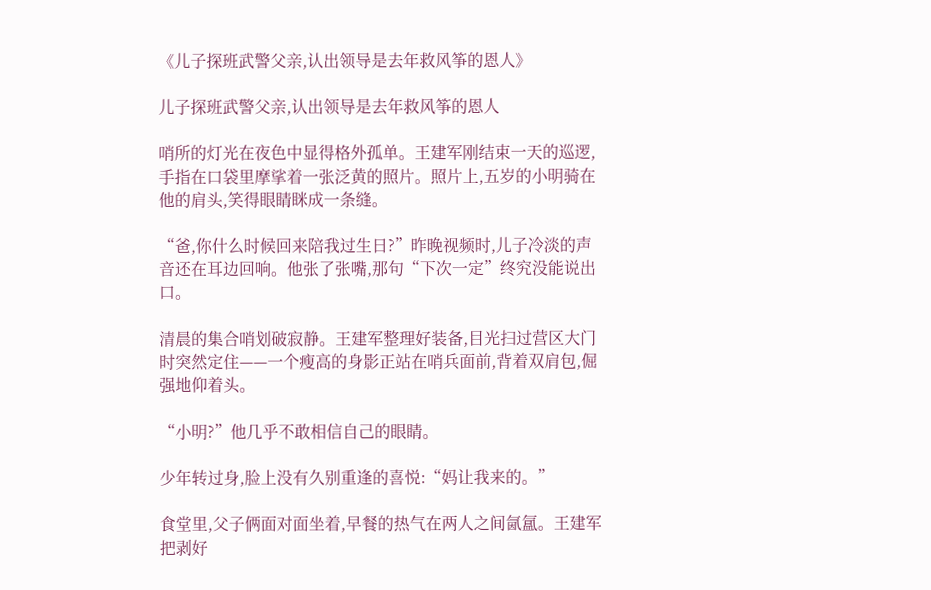《儿子探班武警父亲,认出领导是去年救风筝的恩人》

儿子探班武警父亲,认出领导是去年救风筝的恩人

哨所的灯光在夜色中显得格外孤单。王建军刚结束一天的巡逻,手指在口袋里摩挲着一张泛黄的照片。照片上,五岁的小明骑在他的肩头,笑得眼睛眯成一条缝。

“爸,你什么时候回来陪我过生日?”昨晚视频时,儿子冷淡的声音还在耳边回响。他张了张嘴,那句“下次一定”终究没能说出口。

清晨的集合哨划破寂静。王建军整理好装备,目光扫过营区大门时突然定住——一个瘦高的身影正站在哨兵面前,背着双肩包,倔强地仰着头。

“小明?”他几乎不敢相信自己的眼睛。

少年转过身,脸上没有久别重逢的喜悦:“妈让我来的。”

食堂里,父子俩面对面坐着,早餐的热气在两人之间氤氲。王建军把剥好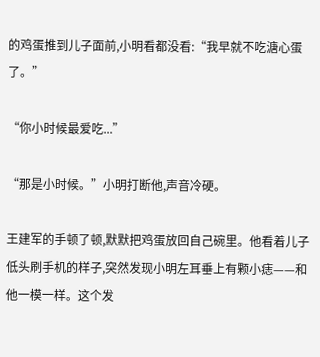的鸡蛋推到儿子面前,小明看都没看:“我早就不吃溏心蛋了。”

“你小时候最爱吃...”

“那是小时候。”小明打断他,声音冷硬。

王建军的手顿了顿,默默把鸡蛋放回自己碗里。他看着儿子低头刷手机的样子,突然发现小明左耳垂上有颗小痣——和他一模一样。这个发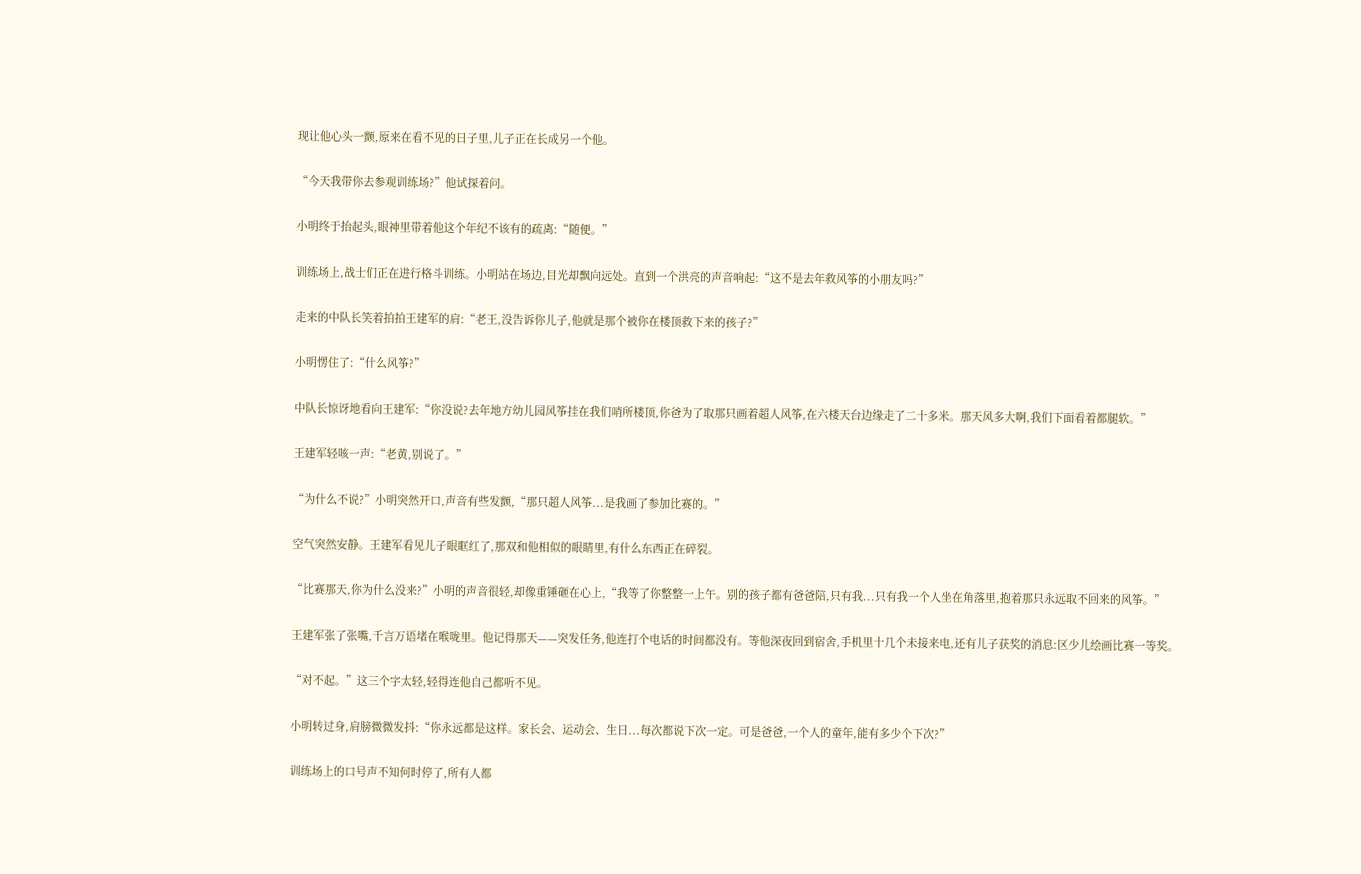现让他心头一颤,原来在看不见的日子里,儿子正在长成另一个他。

“今天我带你去参观训练场?”他试探着问。

小明终于抬起头,眼神里带着他这个年纪不该有的疏离:“随便。”

训练场上,战士们正在进行格斗训练。小明站在场边,目光却飘向远处。直到一个洪亮的声音响起:“这不是去年救风筝的小朋友吗?”

走来的中队长笑着拍拍王建军的肩:“老王,没告诉你儿子,他就是那个被你在楼顶救下来的孩子?”

小明愣住了:“什么风筝?”

中队长惊讶地看向王建军:“你没说?去年地方幼儿园风筝挂在我们哨所楼顶,你爸为了取那只画着超人风筝,在六楼天台边缘走了二十多米。那天风多大啊,我们下面看着都腿软。”

王建军轻咳一声:“老黄,别说了。”

“为什么不说?”小明突然开口,声音有些发颤,“那只超人风筝...是我画了参加比赛的。”

空气突然安静。王建军看见儿子眼眶红了,那双和他相似的眼睛里,有什么东西正在碎裂。

“比赛那天,你为什么没来?”小明的声音很轻,却像重锤砸在心上,“我等了你整整一上午。别的孩子都有爸爸陪,只有我...只有我一个人坐在角落里,抱着那只永远取不回来的风筝。”

王建军张了张嘴,千言万语堵在喉咙里。他记得那天——突发任务,他连打个电话的时间都没有。等他深夜回到宿舍,手机里十几个未接来电,还有儿子获奖的消息:区少儿绘画比赛一等奖。

“对不起。”这三个字太轻,轻得连他自己都听不见。

小明转过身,肩膀微微发抖:“你永远都是这样。家长会、运动会、生日...每次都说下次一定。可是爸爸,一个人的童年,能有多少个下次?”

训练场上的口号声不知何时停了,所有人都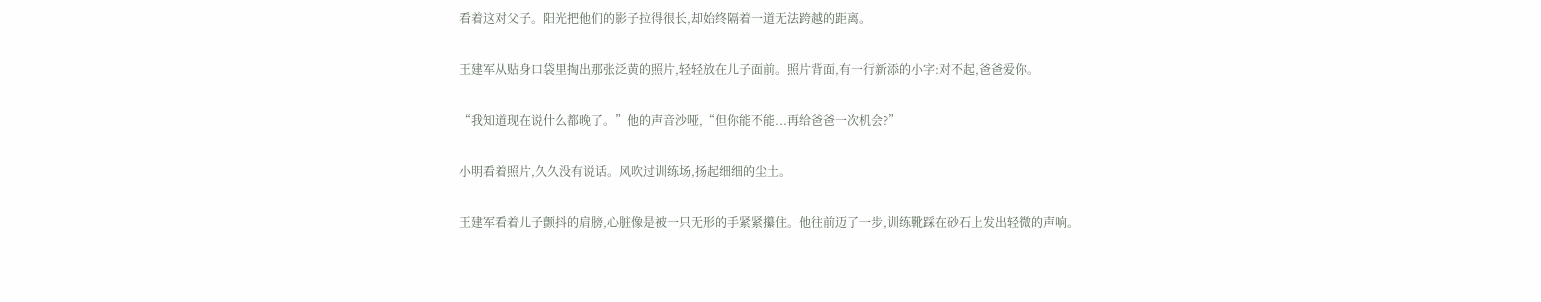看着这对父子。阳光把他们的影子拉得很长,却始终隔着一道无法跨越的距离。

王建军从贴身口袋里掏出那张泛黄的照片,轻轻放在儿子面前。照片背面,有一行新添的小字:对不起,爸爸爱你。

“我知道现在说什么都晚了。”他的声音沙哑,“但你能不能...再给爸爸一次机会?”

小明看着照片,久久没有说话。风吹过训练场,扬起细细的尘土。

王建军看着儿子颤抖的肩膀,心脏像是被一只无形的手紧紧攥住。他往前迈了一步,训练靴踩在砂石上发出轻微的声响。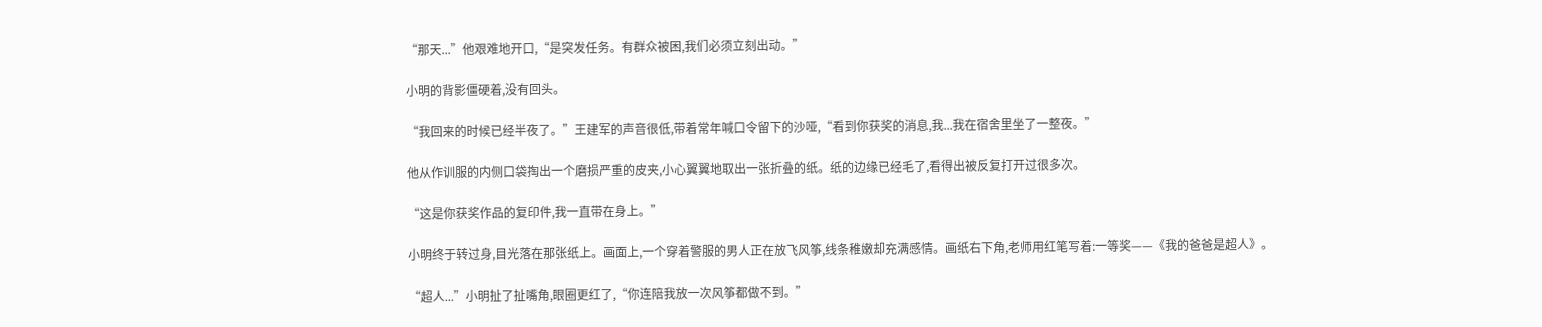“那天...”他艰难地开口,“是突发任务。有群众被困,我们必须立刻出动。”

小明的背影僵硬着,没有回头。

“我回来的时候已经半夜了。”王建军的声音很低,带着常年喊口令留下的沙哑,“看到你获奖的消息,我...我在宿舍里坐了一整夜。”

他从作训服的内侧口袋掏出一个磨损严重的皮夹,小心翼翼地取出一张折叠的纸。纸的边缘已经毛了,看得出被反复打开过很多次。

“这是你获奖作品的复印件,我一直带在身上。”

小明终于转过身,目光落在那张纸上。画面上,一个穿着警服的男人正在放飞风筝,线条稚嫩却充满感情。画纸右下角,老师用红笔写着:一等奖——《我的爸爸是超人》。

“超人...”小明扯了扯嘴角,眼圈更红了,“你连陪我放一次风筝都做不到。”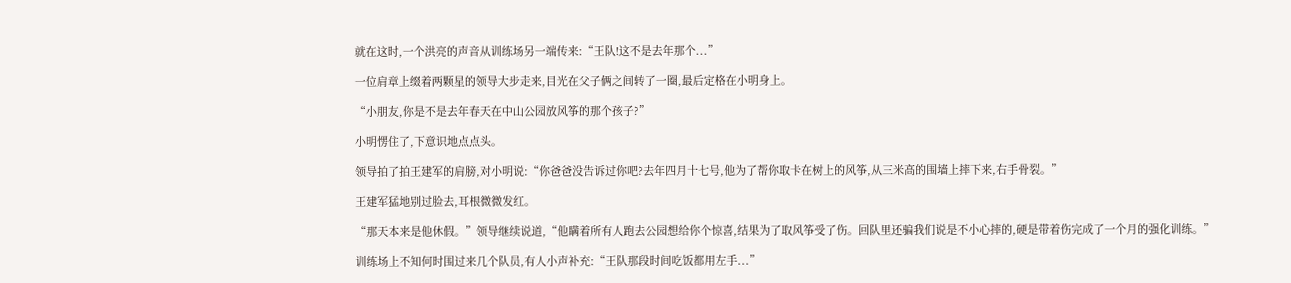就在这时,一个洪亮的声音从训练场另一端传来:“王队!这不是去年那个...”

一位肩章上缀着两颗星的领导大步走来,目光在父子俩之间转了一圈,最后定格在小明身上。

“小朋友,你是不是去年春天在中山公园放风筝的那个孩子?”

小明愣住了,下意识地点点头。

领导拍了拍王建军的肩膀,对小明说:“你爸爸没告诉过你吧?去年四月十七号,他为了帮你取卡在树上的风筝,从三米高的围墙上摔下来,右手骨裂。”

王建军猛地别过脸去,耳根微微发红。

“那天本来是他休假。”领导继续说道,“他瞒着所有人跑去公园想给你个惊喜,结果为了取风筝受了伤。回队里还骗我们说是不小心摔的,硬是带着伤完成了一个月的强化训练。”

训练场上不知何时围过来几个队员,有人小声补充:“王队那段时间吃饭都用左手...”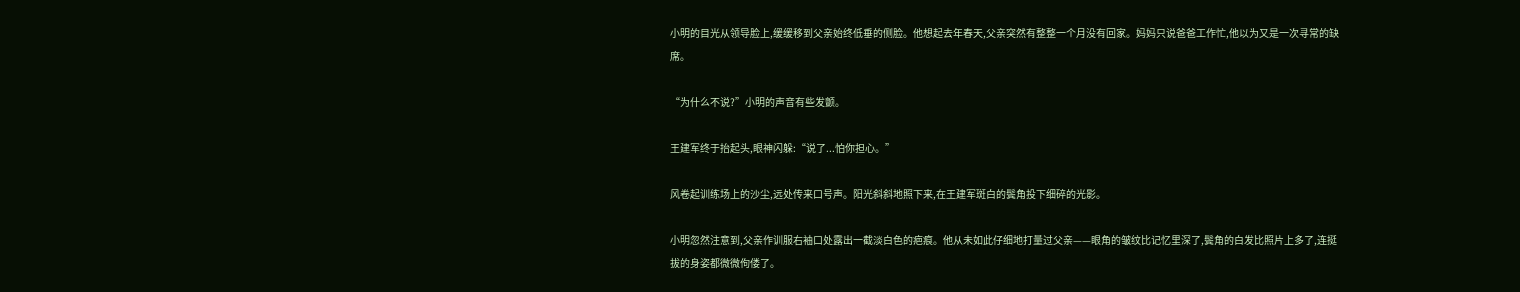小明的目光从领导脸上,缓缓移到父亲始终低垂的侧脸。他想起去年春天,父亲突然有整整一个月没有回家。妈妈只说爸爸工作忙,他以为又是一次寻常的缺席。

“为什么不说?”小明的声音有些发颤。

王建军终于抬起头,眼神闪躲:“说了...怕你担心。”

风卷起训练场上的沙尘,远处传来口号声。阳光斜斜地照下来,在王建军斑白的鬓角投下细碎的光影。

小明忽然注意到,父亲作训服右袖口处露出一截淡白色的疤痕。他从未如此仔细地打量过父亲——眼角的皱纹比记忆里深了,鬓角的白发比照片上多了,连挺拔的身姿都微微佝偻了。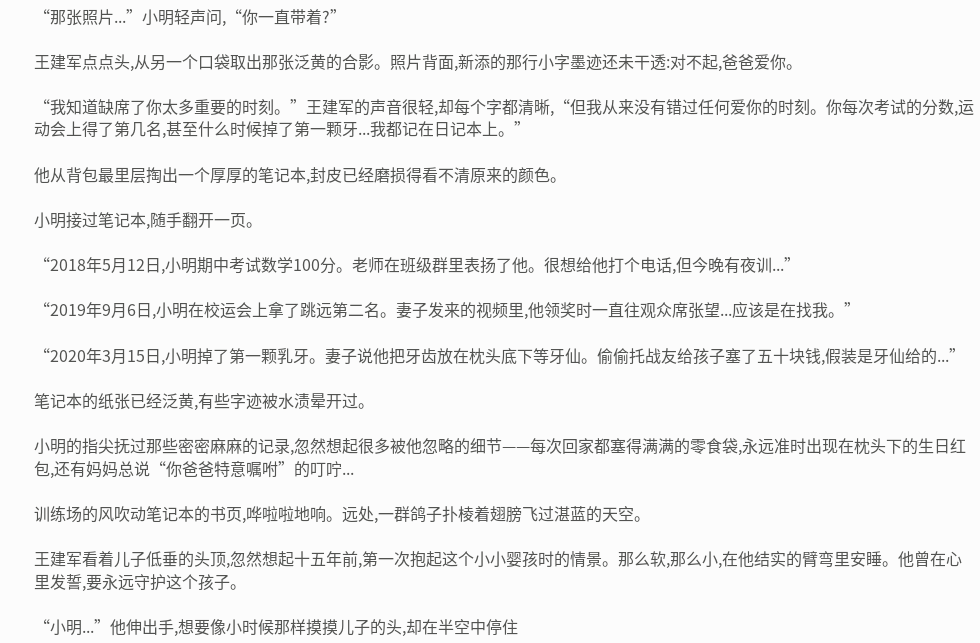“那张照片...”小明轻声问,“你一直带着?”

王建军点点头,从另一个口袋取出那张泛黄的合影。照片背面,新添的那行小字墨迹还未干透:对不起,爸爸爱你。

“我知道缺席了你太多重要的时刻。”王建军的声音很轻,却每个字都清晰,“但我从来没有错过任何爱你的时刻。你每次考试的分数,运动会上得了第几名,甚至什么时候掉了第一颗牙...我都记在日记本上。”

他从背包最里层掏出一个厚厚的笔记本,封皮已经磨损得看不清原来的颜色。

小明接过笔记本,随手翻开一页。

“2018年5月12日,小明期中考试数学100分。老师在班级群里表扬了他。很想给他打个电话,但今晚有夜训...”

“2019年9月6日,小明在校运会上拿了跳远第二名。妻子发来的视频里,他领奖时一直往观众席张望...应该是在找我。”

“2020年3月15日,小明掉了第一颗乳牙。妻子说他把牙齿放在枕头底下等牙仙。偷偷托战友给孩子塞了五十块钱,假装是牙仙给的...”

笔记本的纸张已经泛黄,有些字迹被水渍晕开过。

小明的指尖抚过那些密密麻麻的记录,忽然想起很多被他忽略的细节——每次回家都塞得满满的零食袋,永远准时出现在枕头下的生日红包,还有妈妈总说“你爸爸特意嘱咐”的叮咛...

训练场的风吹动笔记本的书页,哗啦啦地响。远处,一群鸽子扑棱着翅膀飞过湛蓝的天空。

王建军看着儿子低垂的头顶,忽然想起十五年前,第一次抱起这个小小婴孩时的情景。那么软,那么小,在他结实的臂弯里安睡。他曾在心里发誓,要永远守护这个孩子。

“小明...”他伸出手,想要像小时候那样摸摸儿子的头,却在半空中停住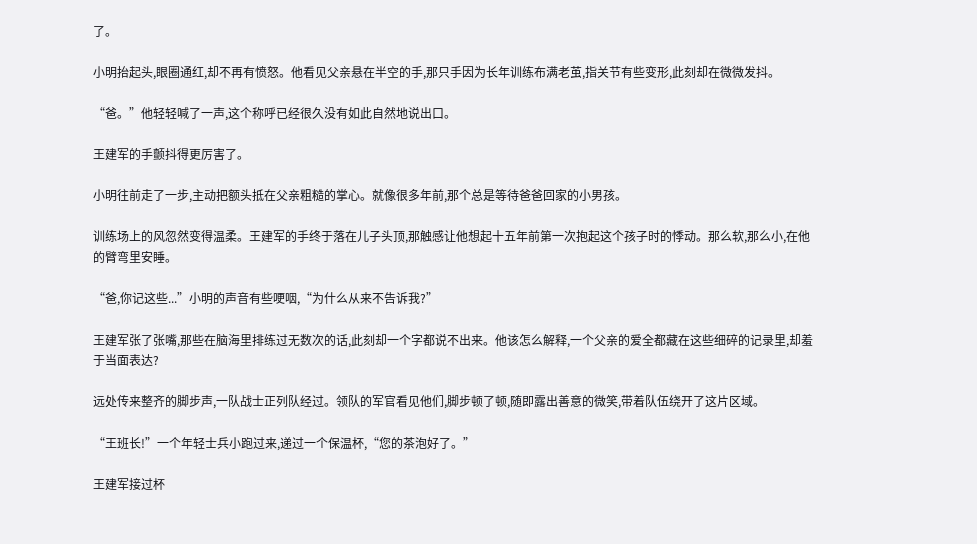了。

小明抬起头,眼圈通红,却不再有愤怒。他看见父亲悬在半空的手,那只手因为长年训练布满老茧,指关节有些变形,此刻却在微微发抖。

“爸。”他轻轻喊了一声,这个称呼已经很久没有如此自然地说出口。

王建军的手颤抖得更厉害了。

小明往前走了一步,主动把额头抵在父亲粗糙的掌心。就像很多年前,那个总是等待爸爸回家的小男孩。

训练场上的风忽然变得温柔。王建军的手终于落在儿子头顶,那触感让他想起十五年前第一次抱起这个孩子时的悸动。那么软,那么小,在他的臂弯里安睡。

“爸,你记这些...”小明的声音有些哽咽,“为什么从来不告诉我?”

王建军张了张嘴,那些在脑海里排练过无数次的话,此刻却一个字都说不出来。他该怎么解释,一个父亲的爱全都藏在这些细碎的记录里,却羞于当面表达?

远处传来整齐的脚步声,一队战士正列队经过。领队的军官看见他们,脚步顿了顿,随即露出善意的微笑,带着队伍绕开了这片区域。

“王班长!”一个年轻士兵小跑过来,递过一个保温杯,“您的茶泡好了。”

王建军接过杯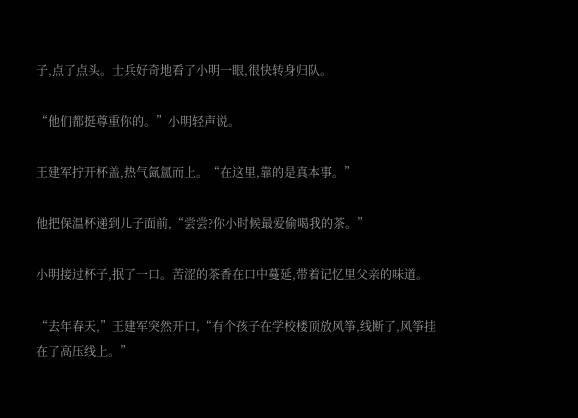子,点了点头。士兵好奇地看了小明一眼,很快转身归队。

“他们都挺尊重你的。”小明轻声说。

王建军拧开杯盖,热气氤氲而上。“在这里,靠的是真本事。”

他把保温杯递到儿子面前,“尝尝?你小时候最爱偷喝我的茶。”

小明接过杯子,抿了一口。苦涩的茶香在口中蔓延,带着记忆里父亲的味道。

“去年春天,”王建军突然开口,“有个孩子在学校楼顶放风筝,线断了,风筝挂在了高压线上。”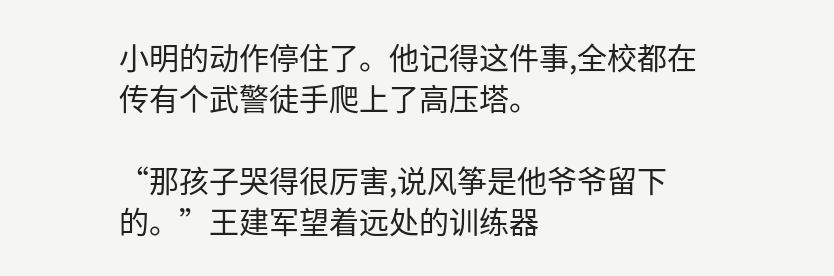小明的动作停住了。他记得这件事,全校都在传有个武警徒手爬上了高压塔。

“那孩子哭得很厉害,说风筝是他爷爷留下的。”王建军望着远处的训练器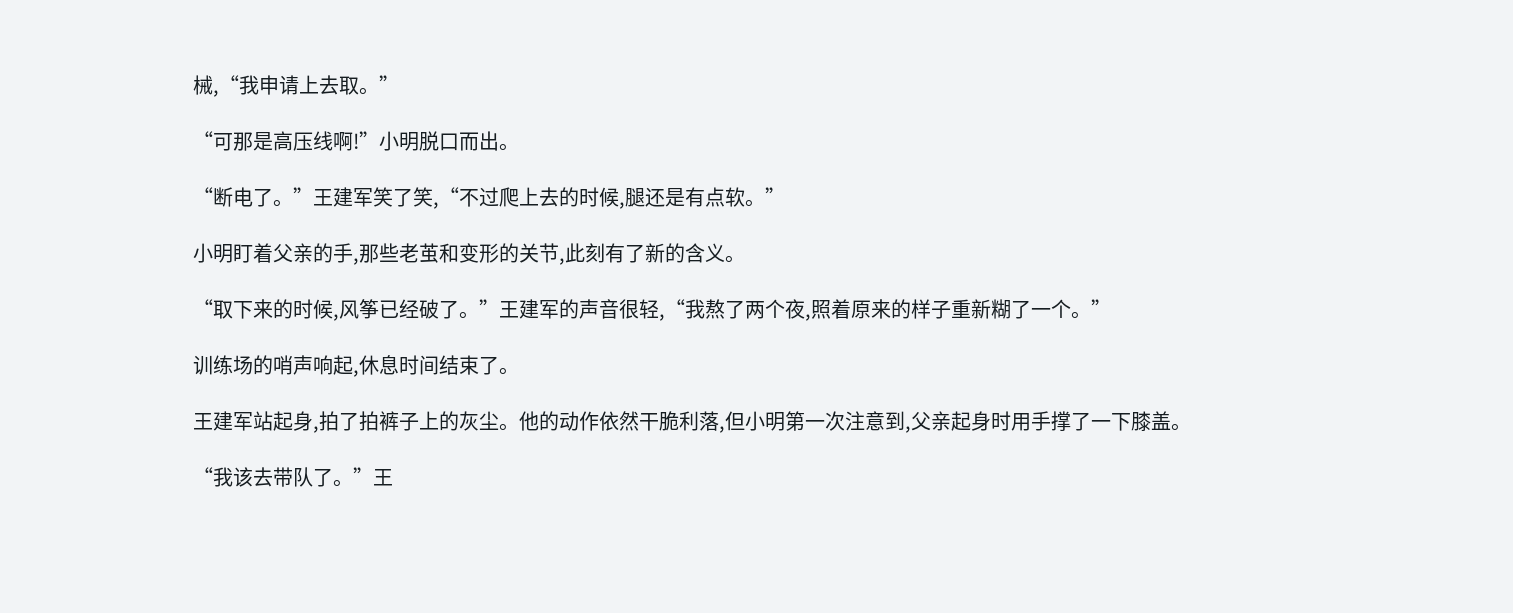械,“我申请上去取。”

“可那是高压线啊!”小明脱口而出。

“断电了。”王建军笑了笑,“不过爬上去的时候,腿还是有点软。”

小明盯着父亲的手,那些老茧和变形的关节,此刻有了新的含义。

“取下来的时候,风筝已经破了。”王建军的声音很轻,“我熬了两个夜,照着原来的样子重新糊了一个。”

训练场的哨声响起,休息时间结束了。

王建军站起身,拍了拍裤子上的灰尘。他的动作依然干脆利落,但小明第一次注意到,父亲起身时用手撑了一下膝盖。

“我该去带队了。”王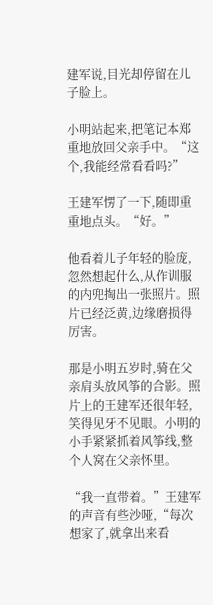建军说,目光却停留在儿子脸上。

小明站起来,把笔记本郑重地放回父亲手中。“这个,我能经常看看吗?”

王建军愣了一下,随即重重地点头。“好。”

他看着儿子年轻的脸庞,忽然想起什么,从作训服的内兜掏出一张照片。照片已经泛黄,边缘磨损得厉害。

那是小明五岁时,骑在父亲肩头放风筝的合影。照片上的王建军还很年轻,笑得见牙不见眼。小明的小手紧紧抓着风筝线,整个人窝在父亲怀里。

“我一直带着。”王建军的声音有些沙哑,“每次想家了,就拿出来看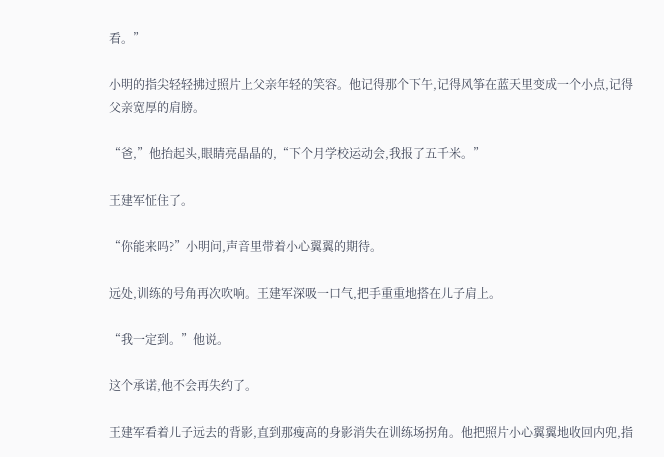看。”

小明的指尖轻轻拂过照片上父亲年轻的笑容。他记得那个下午,记得风筝在蓝天里变成一个小点,记得父亲宽厚的肩膀。

“爸,”他抬起头,眼睛亮晶晶的,“下个月学校运动会,我报了五千米。”

王建军怔住了。

“你能来吗?”小明问,声音里带着小心翼翼的期待。

远处,训练的号角再次吹响。王建军深吸一口气,把手重重地搭在儿子肩上。

“我一定到。”他说。

这个承诺,他不会再失约了。

王建军看着儿子远去的背影,直到那瘦高的身影消失在训练场拐角。他把照片小心翼翼地收回内兜,指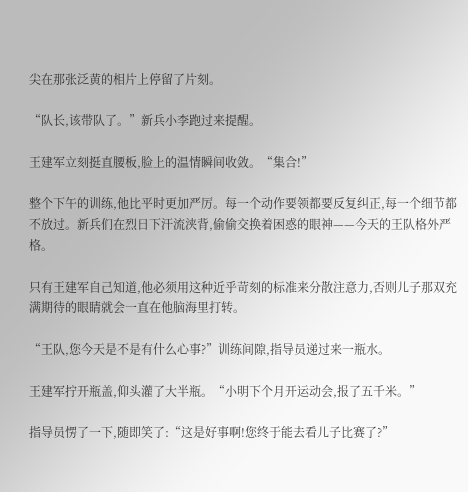尖在那张泛黄的相片上停留了片刻。

“队长,该带队了。”新兵小李跑过来提醒。

王建军立刻挺直腰板,脸上的温情瞬间收敛。“集合!”

整个下午的训练,他比平时更加严厉。每一个动作要领都要反复纠正,每一个细节都不放过。新兵们在烈日下汗流浃背,偷偷交换着困惑的眼神——今天的王队格外严格。

只有王建军自己知道,他必须用这种近乎苛刻的标准来分散注意力,否则儿子那双充满期待的眼睛就会一直在他脑海里打转。

“王队,您今天是不是有什么心事?”训练间隙,指导员递过来一瓶水。

王建军拧开瓶盖,仰头灌了大半瓶。“小明下个月开运动会,报了五千米。”

指导员愣了一下,随即笑了:“这是好事啊!您终于能去看儿子比赛了?”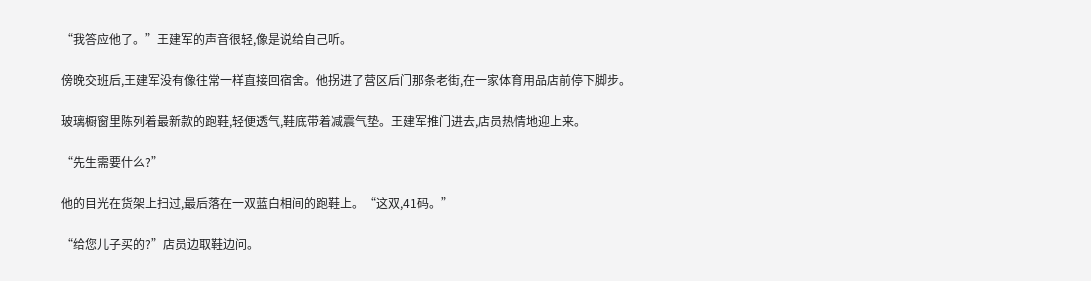“我答应他了。”王建军的声音很轻,像是说给自己听。

傍晚交班后,王建军没有像往常一样直接回宿舍。他拐进了营区后门那条老街,在一家体育用品店前停下脚步。

玻璃橱窗里陈列着最新款的跑鞋,轻便透气,鞋底带着减震气垫。王建军推门进去,店员热情地迎上来。

“先生需要什么?”

他的目光在货架上扫过,最后落在一双蓝白相间的跑鞋上。“这双,41码。”

“给您儿子买的?”店员边取鞋边问。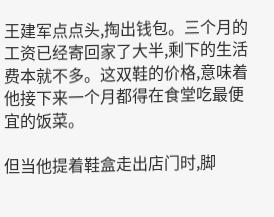王建军点点头,掏出钱包。三个月的工资已经寄回家了大半,剩下的生活费本就不多。这双鞋的价格,意味着他接下来一个月都得在食堂吃最便宜的饭菜。

但当他提着鞋盒走出店门时,脚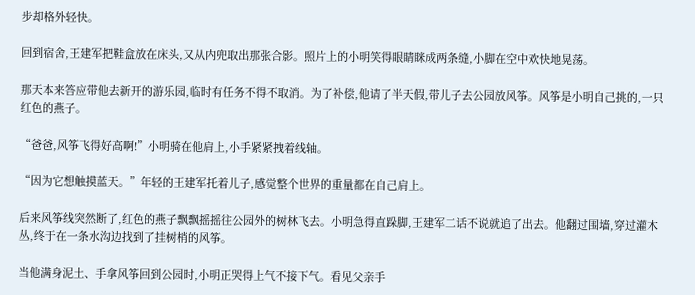步却格外轻快。

回到宿舍,王建军把鞋盒放在床头,又从内兜取出那张合影。照片上的小明笑得眼睛眯成两条缝,小脚在空中欢快地晃荡。

那天本来答应带他去新开的游乐园,临时有任务不得不取消。为了补偿,他请了半天假,带儿子去公园放风筝。风筝是小明自己挑的,一只红色的燕子。

“爸爸,风筝飞得好高啊!”小明骑在他肩上,小手紧紧拽着线轴。

“因为它想触摸蓝天。”年轻的王建军托着儿子,感觉整个世界的重量都在自己肩上。

后来风筝线突然断了,红色的燕子飘飘摇摇往公园外的树林飞去。小明急得直跺脚,王建军二话不说就追了出去。他翻过围墙,穿过灌木丛,终于在一条水沟边找到了挂树梢的风筝。

当他满身泥土、手拿风筝回到公园时,小明正哭得上气不接下气。看见父亲手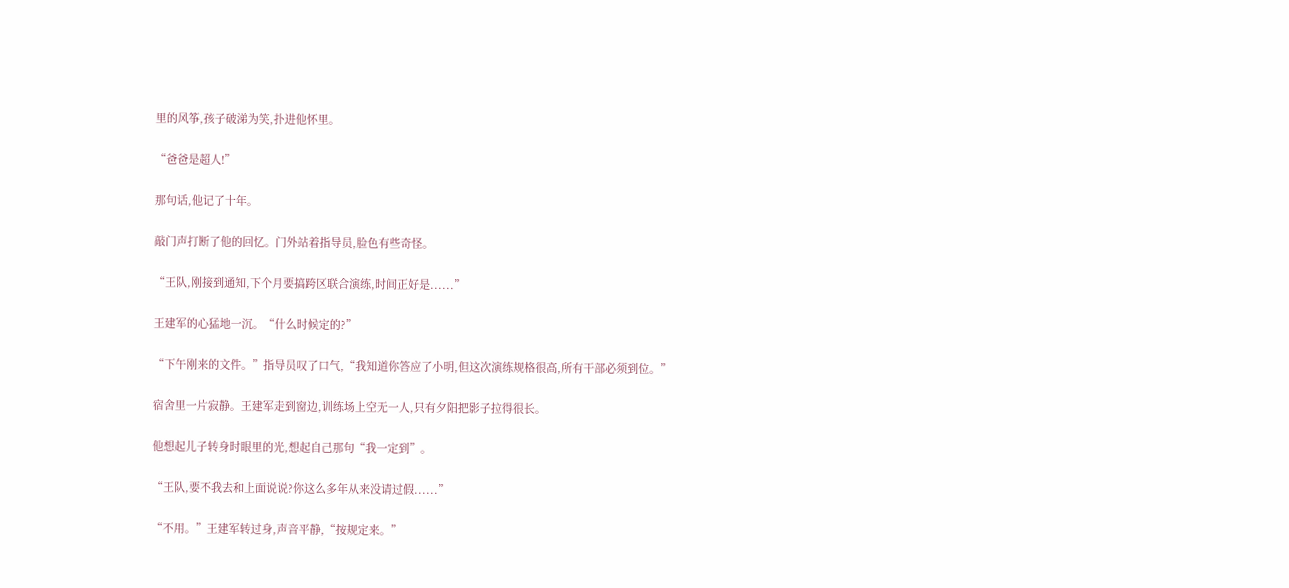里的风筝,孩子破涕为笑,扑进他怀里。

“爸爸是超人!”

那句话,他记了十年。

敲门声打断了他的回忆。门外站着指导员,脸色有些奇怪。

“王队,刚接到通知,下个月要搞跨区联合演练,时间正好是......”

王建军的心猛地一沉。“什么时候定的?”

“下午刚来的文件。”指导员叹了口气,“我知道你答应了小明,但这次演练规格很高,所有干部必须到位。”

宿舍里一片寂静。王建军走到窗边,训练场上空无一人,只有夕阳把影子拉得很长。

他想起儿子转身时眼里的光,想起自己那句“我一定到”。

“王队,要不我去和上面说说?你这么多年从来没请过假......”

“不用。”王建军转过身,声音平静,“按规定来。”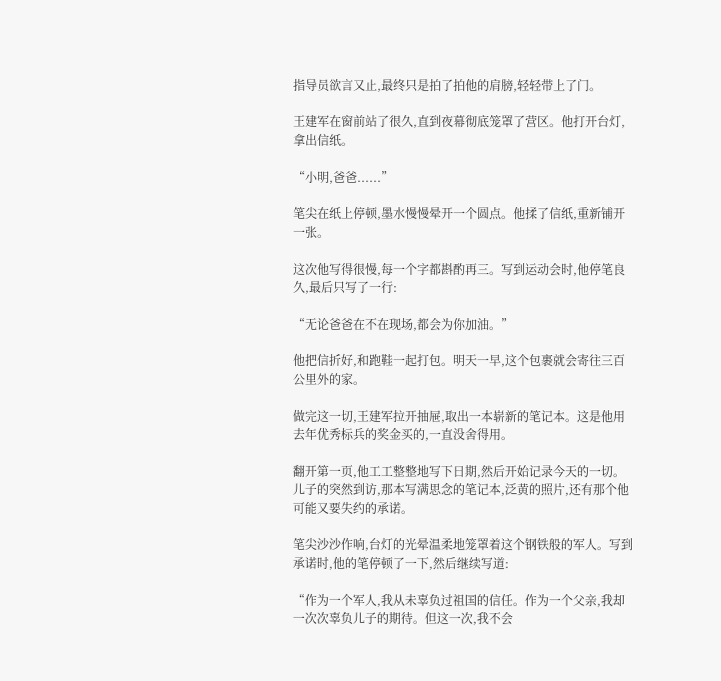指导员欲言又止,最终只是拍了拍他的肩膀,轻轻带上了门。

王建军在窗前站了很久,直到夜幕彻底笼罩了营区。他打开台灯,拿出信纸。

“小明,爸爸......”

笔尖在纸上停顿,墨水慢慢晕开一个圆点。他揉了信纸,重新铺开一张。

这次他写得很慢,每一个字都斟酌再三。写到运动会时,他停笔良久,最后只写了一行:

“无论爸爸在不在现场,都会为你加油。”

他把信折好,和跑鞋一起打包。明天一早,这个包裹就会寄往三百公里外的家。

做完这一切,王建军拉开抽屉,取出一本崭新的笔记本。这是他用去年优秀标兵的奖金买的,一直没舍得用。

翻开第一页,他工工整整地写下日期,然后开始记录今天的一切。儿子的突然到访,那本写满思念的笔记本,泛黄的照片,还有那个他可能又要失约的承诺。

笔尖沙沙作响,台灯的光晕温柔地笼罩着这个钢铁般的军人。写到承诺时,他的笔停顿了一下,然后继续写道:

“作为一个军人,我从未辜负过祖国的信任。作为一个父亲,我却一次次辜负儿子的期待。但这一次,我不会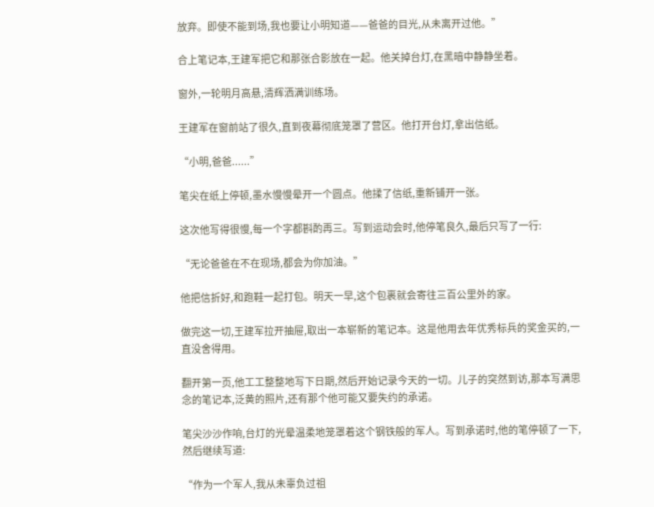放弃。即使不能到场,我也要让小明知道——爸爸的目光,从未离开过他。”

合上笔记本,王建军把它和那张合影放在一起。他关掉台灯,在黑暗中静静坐着。

窗外,一轮明月高悬,清辉洒满训练场。

王建军在窗前站了很久,直到夜幕彻底笼罩了营区。他打开台灯,拿出信纸。

“小明,爸爸......”

笔尖在纸上停顿,墨水慢慢晕开一个圆点。他揉了信纸,重新铺开一张。

这次他写得很慢,每一个字都斟酌再三。写到运动会时,他停笔良久,最后只写了一行:

“无论爸爸在不在现场,都会为你加油。”

他把信折好,和跑鞋一起打包。明天一早,这个包裹就会寄往三百公里外的家。

做完这一切,王建军拉开抽屉,取出一本崭新的笔记本。这是他用去年优秀标兵的奖金买的,一直没舍得用。

翻开第一页,他工工整整地写下日期,然后开始记录今天的一切。儿子的突然到访,那本写满思念的笔记本,泛黄的照片,还有那个他可能又要失约的承诺。

笔尖沙沙作响,台灯的光晕温柔地笼罩着这个钢铁般的军人。写到承诺时,他的笔停顿了一下,然后继续写道:

“作为一个军人,我从未辜负过祖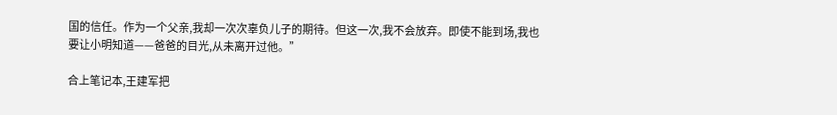国的信任。作为一个父亲,我却一次次辜负儿子的期待。但这一次,我不会放弃。即使不能到场,我也要让小明知道——爸爸的目光,从未离开过他。”

合上笔记本,王建军把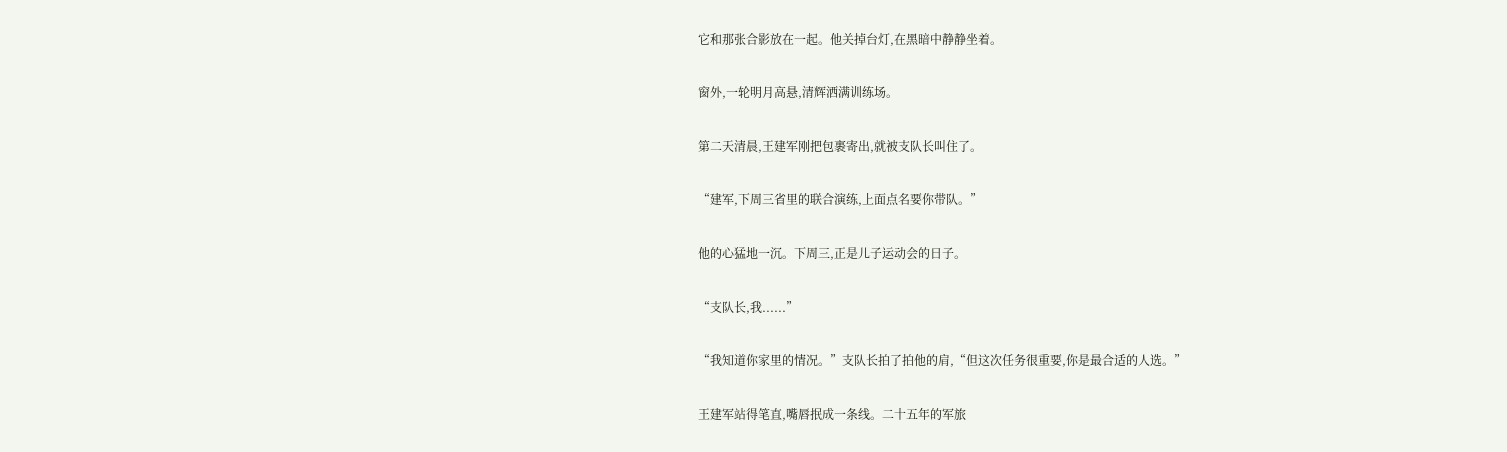它和那张合影放在一起。他关掉台灯,在黑暗中静静坐着。

窗外,一轮明月高悬,清辉洒满训练场。

第二天清晨,王建军刚把包裹寄出,就被支队长叫住了。

“建军,下周三省里的联合演练,上面点名要你带队。”

他的心猛地一沉。下周三,正是儿子运动会的日子。

“支队长,我......”

“我知道你家里的情况。”支队长拍了拍他的肩,“但这次任务很重要,你是最合适的人选。”

王建军站得笔直,嘴唇抿成一条线。二十五年的军旅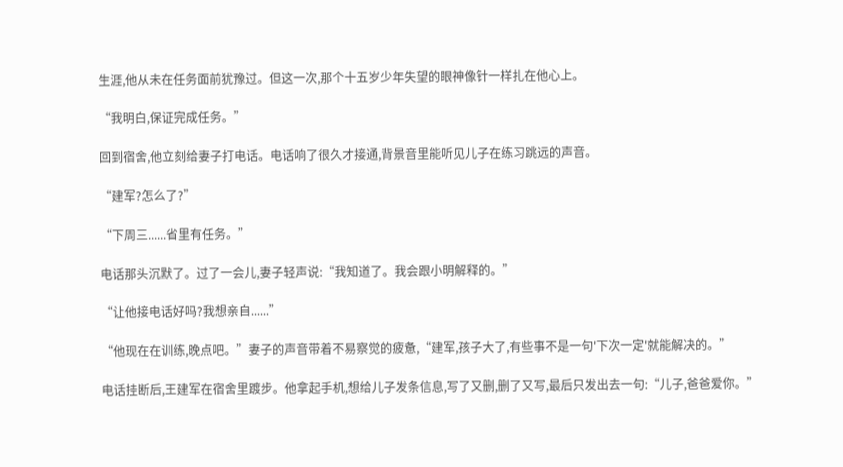生涯,他从未在任务面前犹豫过。但这一次,那个十五岁少年失望的眼神像针一样扎在他心上。

“我明白,保证完成任务。”

回到宿舍,他立刻给妻子打电话。电话响了很久才接通,背景音里能听见儿子在练习跳远的声音。

“建军?怎么了?”

“下周三......省里有任务。”

电话那头沉默了。过了一会儿,妻子轻声说:“我知道了。我会跟小明解释的。”

“让他接电话好吗?我想亲自......”

“他现在在训练,晚点吧。”妻子的声音带着不易察觉的疲惫,“建军,孩子大了,有些事不是一句'下次一定'就能解决的。”

电话挂断后,王建军在宿舍里踱步。他拿起手机,想给儿子发条信息,写了又删,删了又写,最后只发出去一句:“儿子,爸爸爱你。”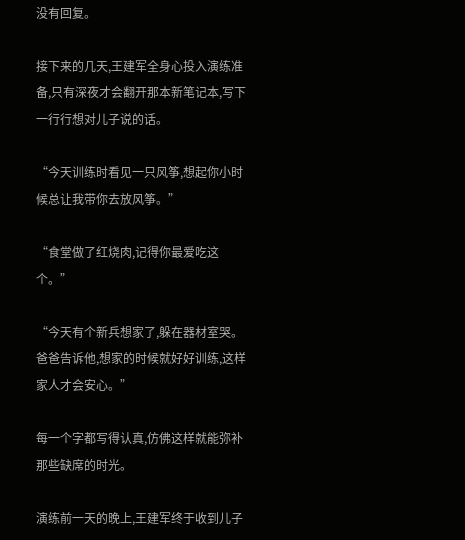没有回复。

接下来的几天,王建军全身心投入演练准备,只有深夜才会翻开那本新笔记本,写下一行行想对儿子说的话。

“今天训练时看见一只风筝,想起你小时候总让我带你去放风筝。”

“食堂做了红烧肉,记得你最爱吃这个。”

“今天有个新兵想家了,躲在器材室哭。爸爸告诉他,想家的时候就好好训练,这样家人才会安心。”

每一个字都写得认真,仿佛这样就能弥补那些缺席的时光。

演练前一天的晚上,王建军终于收到儿子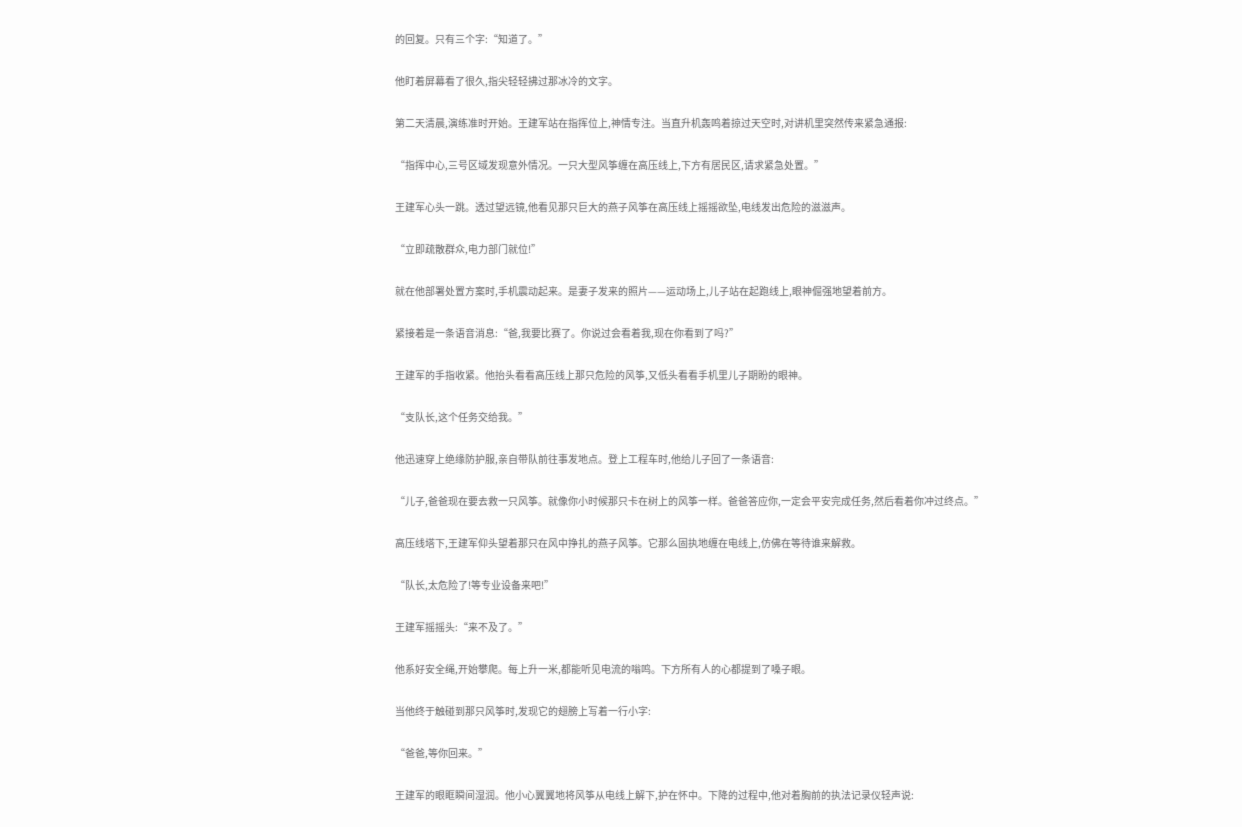的回复。只有三个字:“知道了。”

他盯着屏幕看了很久,指尖轻轻拂过那冰冷的文字。

第二天清晨,演练准时开始。王建军站在指挥位上,神情专注。当直升机轰鸣着掠过天空时,对讲机里突然传来紧急通报:

“指挥中心,三号区域发现意外情况。一只大型风筝缠在高压线上,下方有居民区,请求紧急处置。”

王建军心头一跳。透过望远镜,他看见那只巨大的燕子风筝在高压线上摇摇欲坠,电线发出危险的滋滋声。

“立即疏散群众,电力部门就位!”

就在他部署处置方案时,手机震动起来。是妻子发来的照片——运动场上,儿子站在起跑线上,眼神倔强地望着前方。

紧接着是一条语音消息:“爸,我要比赛了。你说过会看着我,现在你看到了吗?”

王建军的手指收紧。他抬头看看高压线上那只危险的风筝,又低头看看手机里儿子期盼的眼神。

“支队长,这个任务交给我。”

他迅速穿上绝缘防护服,亲自带队前往事发地点。登上工程车时,他给儿子回了一条语音:

“儿子,爸爸现在要去救一只风筝。就像你小时候那只卡在树上的风筝一样。爸爸答应你,一定会平安完成任务,然后看着你冲过终点。”

高压线塔下,王建军仰头望着那只在风中挣扎的燕子风筝。它那么固执地缠在电线上,仿佛在等待谁来解救。

“队长,太危险了!等专业设备来吧!”

王建军摇摇头:“来不及了。”

他系好安全绳,开始攀爬。每上升一米,都能听见电流的嗡鸣。下方所有人的心都提到了嗓子眼。

当他终于触碰到那只风筝时,发现它的翅膀上写着一行小字:

“爸爸,等你回来。”

王建军的眼眶瞬间湿润。他小心翼翼地将风筝从电线上解下,护在怀中。下降的过程中,他对着胸前的执法记录仪轻声说: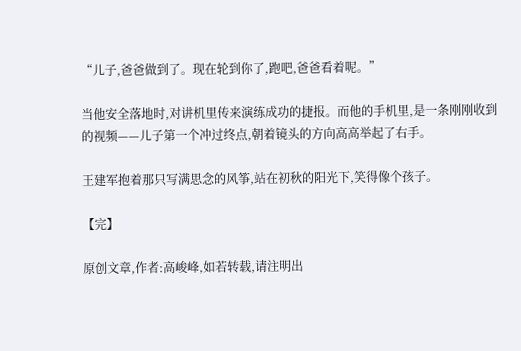“儿子,爸爸做到了。现在轮到你了,跑吧,爸爸看着呢。”

当他安全落地时,对讲机里传来演练成功的捷报。而他的手机里,是一条刚刚收到的视频——儿子第一个冲过终点,朝着镜头的方向高高举起了右手。

王建军抱着那只写满思念的风筝,站在初秋的阳光下,笑得像个孩子。

【完】

原创文章,作者:高峻峰,如若转载,请注明出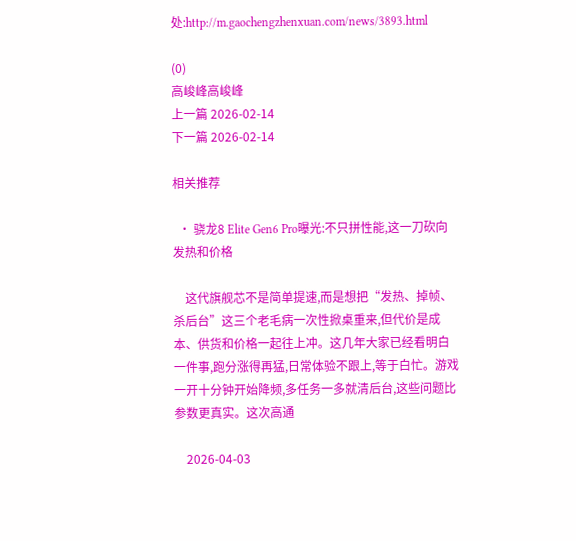处:http://m.gaochengzhenxuan.com/news/3893.html

(0)
高峻峰高峻峰
上一篇 2026-02-14
下一篇 2026-02-14

相关推荐

  • 骁龙8 Elite Gen6 Pro曝光:不只拼性能,这一刀砍向发热和价格

    这代旗舰芯不是简单提速,而是想把“发热、掉帧、杀后台”这三个老毛病一次性掀桌重来,但代价是成本、供货和价格一起往上冲。这几年大家已经看明白一件事,跑分涨得再猛,日常体验不跟上,等于白忙。游戏一开十分钟开始降频,多任务一多就清后台,这些问题比参数更真实。这次高通

    2026-04-03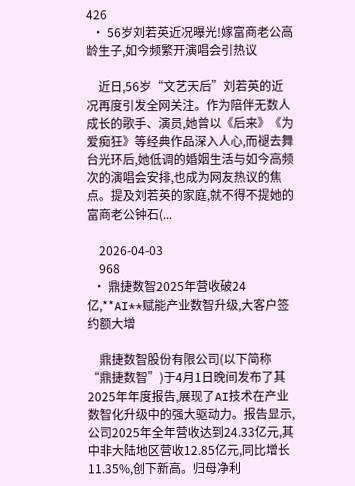426
  • 56岁刘若英近况曝光!嫁富商老公高龄生子,如今频繁开演唱会引热议

    近日,56岁“文艺天后”刘若英的近况再度引发全网关注。作为陪伴无数人成长的歌手、演员,她曾以《后来》《为爱痴狂》等经典作品深入人心,而褪去舞台光环后,她低调的婚姻生活与如今高频次的演唱会安排,也成为网友热议的焦点。提及刘若英的家庭,就不得不提她的富商老公钟石(...

    2026-04-03
    968
  • 鼎捷数智2025年营收破24亿,**AI**赋能产业数智升级,大客户签约额大增

    鼎捷数智股份有限公司(以下简称“鼎捷数智”)于4月1日晚间发布了其2025年年度报告,展现了AI技术在产业数智化升级中的强大驱动力。报告显示,公司2025年全年营收达到24.33亿元,其中非大陆地区营收12.85亿元,同比增长11.35%,创下新高。归母净利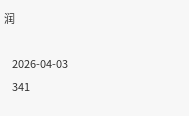润

    2026-04-03
    341